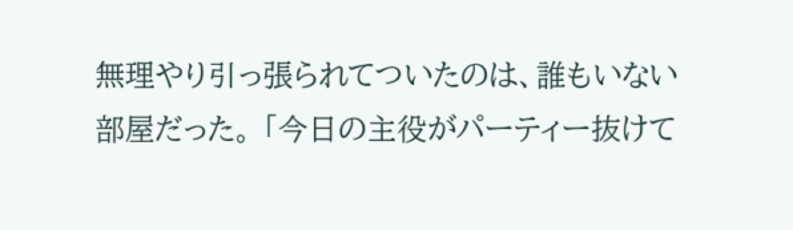無理やり引っ張られてついたのは、誰もいない部屋だった。 「今日の主役がパーティー抜けて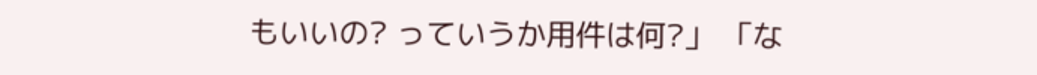もいいの? っていうか用件は何?」 「な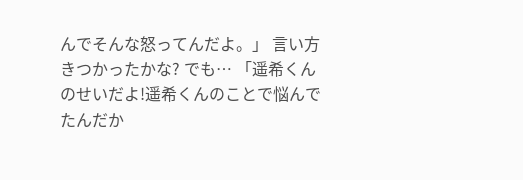んでそんな怒ってんだよ。」 言い方きつかったかな? でも… 「遥希くんのせいだよ!遥希くんのことで悩んでたんだか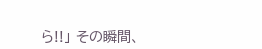ら!!」 その瞬間、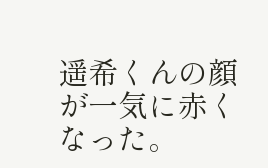遥希くんの顔が一気に赤くなった。